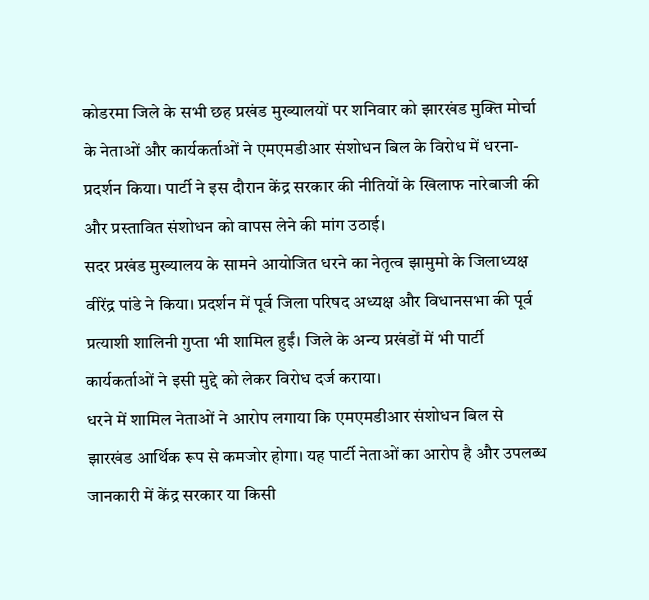कोडरमा जिले के सभी छह प्रखंड मुख्यालयों पर शनिवार को झारखंड मुक्ति मोर्चा के नेताओं और कार्यकर्ताओं ने एमएमडीआर संशोधन बिल के विरोध में धरना-प्रदर्शन किया। पार्टी ने इस दौरान केंद्र सरकार की नीतियों के खिलाफ नारेबाजी की और प्रस्तावित संशोधन को वापस लेने की मांग उठाई।
सदर प्रखंड मुख्यालय के सामने आयोजित धरने का नेतृत्व झामुमो के जिलाध्यक्ष वीरेंद्र पांडे ने किया। प्रदर्शन में पूर्व जिला परिषद अध्यक्ष और विधानसभा की पूर्व प्रत्याशी शालिनी गुप्ता भी शामिल हुईं। जिले के अन्य प्रखंडों में भी पार्टी कार्यकर्ताओं ने इसी मुद्दे को लेकर विरोध दर्ज कराया।
धरने में शामिल नेताओं ने आरोप लगाया कि एमएमडीआर संशोधन बिल से झारखंड आर्थिक रूप से कमजोर होगा। यह पार्टी नेताओं का आरोप है और उपलब्ध जानकारी में केंद्र सरकार या किसी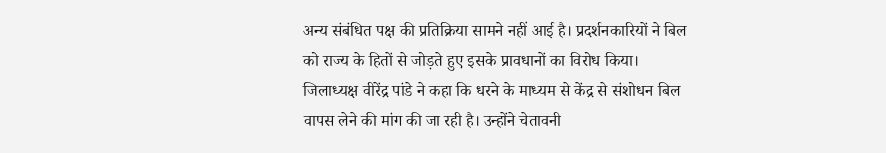अन्य संबंधित पक्ष की प्रतिक्रिया सामने नहीं आई है। प्रदर्शनकारियों ने बिल को राज्य के हितों से जोड़ते हुए इसके प्रावधानों का विरोध किया।
जिलाध्यक्ष वीरेंद्र पांडे ने कहा कि धरने के माध्यम से केंद्र से संशोधन बिल वापस लेने की मांग की जा रही है। उन्होंने चेतावनी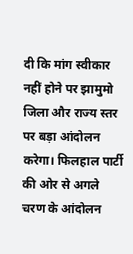दी कि मांग स्वीकार नहीं होने पर झामुमो जिला और राज्य स्तर पर बड़ा आंदोलन करेगा। फिलहाल पार्टी की ओर से अगले चरण के आंदोलन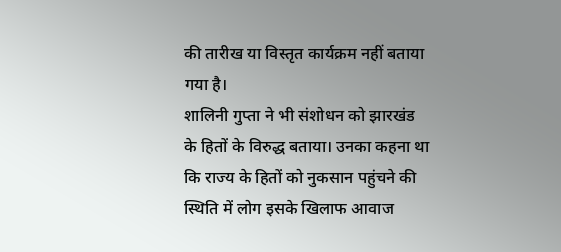की तारीख या विस्तृत कार्यक्रम नहीं बताया गया है।
शालिनी गुप्ता ने भी संशोधन को झारखंड के हितों के विरुद्ध बताया। उनका कहना था कि राज्य के हितों को नुकसान पहुंचने की स्थिति में लोग इसके खिलाफ आवाज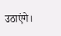उठाएंगे।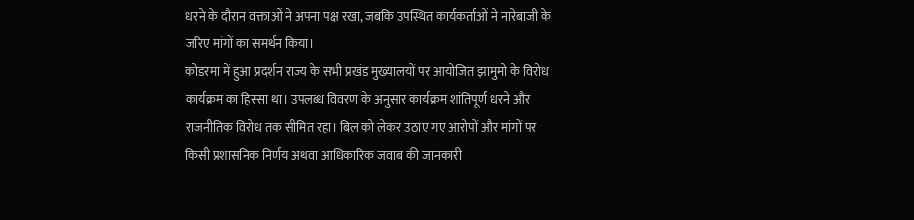धरने के दौरान वक्ताओं ने अपना पक्ष रखा, जबकि उपस्थित कार्यकर्ताओं ने नारेबाजी के जरिए मांगों का समर्थन किया।
कोडरमा में हुआ प्रदर्शन राज्य के सभी प्रखंड मुख्यालयों पर आयोजित झामुमो के विरोध कार्यक्रम का हिस्सा था। उपलब्ध विवरण के अनुसार कार्यक्रम शांतिपूर्ण धरने और राजनीतिक विरोध तक सीमित रहा। बिल को लेकर उठाए गए आरोपों और मांगों पर किसी प्रशासनिक निर्णय अथवा आधिकारिक जवाब की जानकारी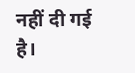नहीं दी गई है।